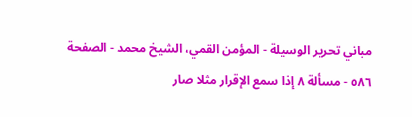مباني تحرير الوسيلة - المؤمن القمي، الشيخ محمد - الصفحة ٥٨٦ - مسألة ٨ إذا سمع الإقرار مثلا صار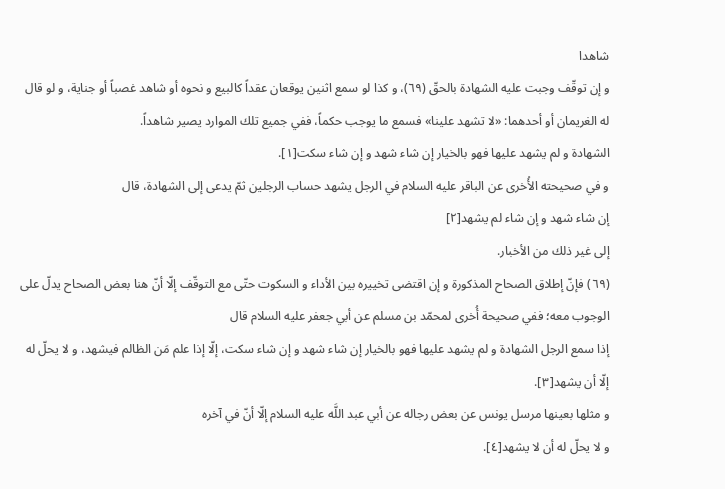شاهدا
و إن توقّف وجبت عليه الشهادة بالحقّ (٦٩)، و كذا لو سمع اثنين يوقعان عقداً كالبيع و نحوه أو شاهد غصباً أو جناية، و لو قال له الغريمان أو أحدهما: «لا تشهد علينا» فسمع ما يوجب حكماً، ففي جميع تلك الموارد يصير شاهداً.
الشهادة و لم يشهد عليها فهو بالخيار إن شاء شهد و إن شاء سكت[١].
و في صحيحته الأُخرى عن الباقر عليه السلام في الرجل يشهد حساب الرجلين ثمّ يدعى إلى الشهادة، قال
إن شاء شهد و إن شاء لم يشهد[٢]
إلى غير ذلك من الأخبار.
(٦٩) فإنّ إطلاق الصحاح المذكورة و إن اقتضى تخييره بين الأداء و السكوت حتّى مع التوقّف إلّا أنّ هنا بعض الصحاح يدلّ على الوجوب معه؛ ففي صحيحة أُخرى لمحمّد بن مسلم عن أبي جعفر عليه السلام قال
إذا سمع الرجل الشهادة و لم يشهد عليها فهو بالخيار إن شاء شهد و إن شاء سكت، إلّا إذا علم مَن الظالم فيشهد، و لا يحلّ له إلّا أن يشهد[٣].
و مثلها بعينها مرسل يونس عن بعض رجاله عن أبي عبد اللَّه عليه السلام إلّا أنّ في آخره
و لا يحلّ له أن لا يشهد[٤].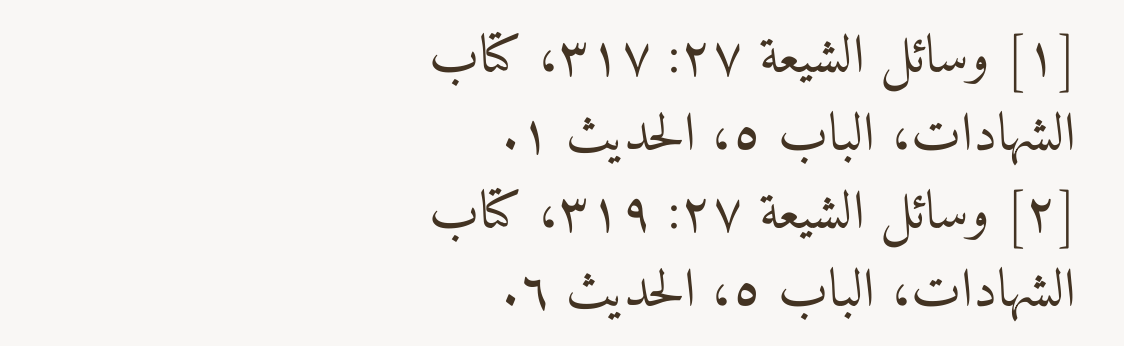[١] وسائل الشيعة ٢٧: ٣١٧، كتاب الشهادات، الباب ٥، الحديث ١.
[٢] وسائل الشيعة ٢٧: ٣١٩، كتاب الشهادات، الباب ٥، الحديث ٦.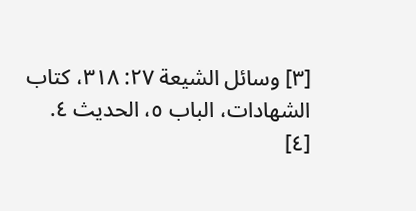[٣] وسائل الشيعة ٢٧: ٣١٨، كتاب الشهادات، الباب ٥، الحديث ٤.
[٤]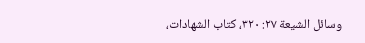وسائل الشيعة ٢٧: ٣٢٠، كتاب الشهادات،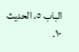الباب ٥، الحديث ١٠.